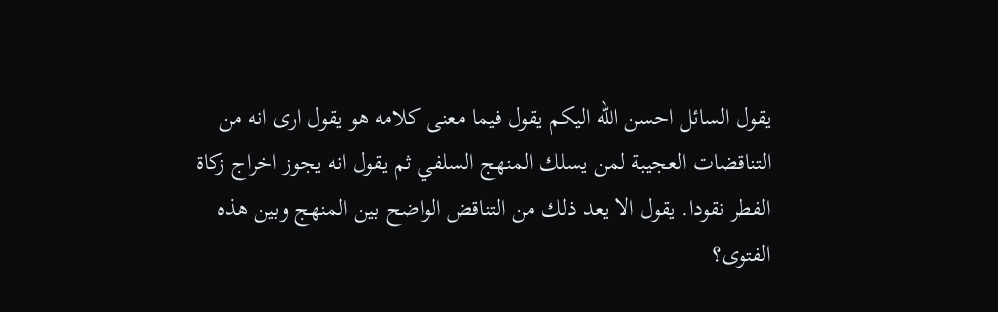يقول السائل احسن الله اليكم يقول فيما معنى كلامه هو يقول ارى انه من التناقضات العجيبة لمن يسلك المنهج السلفي ثم يقول انه يجوز اخراج زكاة الفطر نقودا. يقول الا يعد ذلك من التناقض الواضح بين المنهج وبين هذه الفتوى؟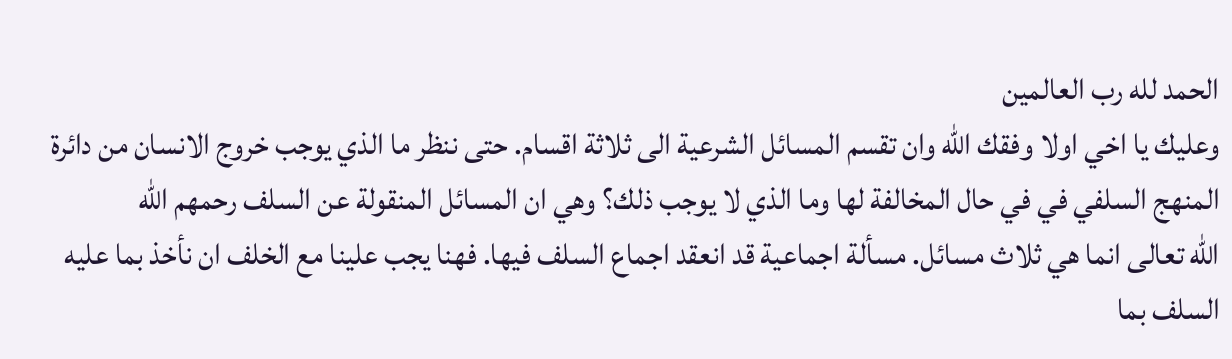الحمد لله رب العالمين
وعليك يا اخي اولا وفقك الله وان تقسم المسائل الشرعية الى ثلاثة اقسام. حتى ننظر ما الذي يوجب خروج الانسان من دائرة المنهج السلفي في في حال المخالفة لها وما الذي لا يوجب ذلك؟ وهي ان المسائل المنقولة عن السلف رحمهم الله
الله تعالى انما هي ثلاث مسائل. مسألة اجماعية قد انعقد اجماع السلف فيها. فهنا يجب علينا مع الخلف ان نأخذ بما عليه السلف بما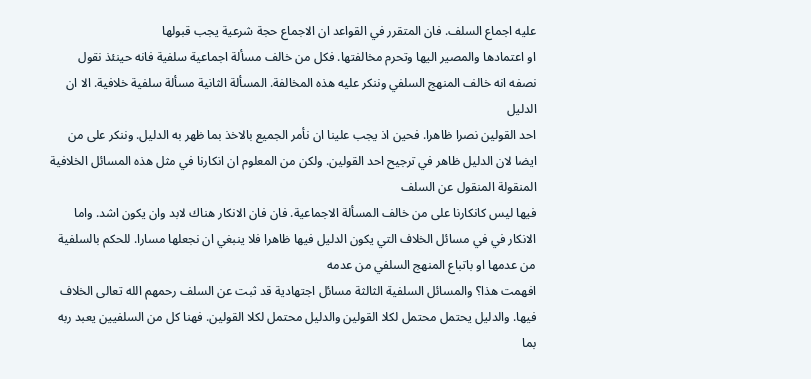عليه اجماع السلف. فان المتقرر في القواعد ان الاجماع حجة شرعية يجب قبولها
او اعتمادها والمصير اليها وتحرم مخالفتها. فكل من خالف مسألة اجماعية سلفية فانه حينئذ نقول نصفه انه خالف المنهج السلفي وننكر عليه هذه المخالفة. المسألة الثانية مسألة سلفية خلافية. الا ان الدليل
احد القولين نصرا ظاهرا. فحين اذ يجب علينا ان نأمر الجميع بالاخذ بما ظهر به الدليل. وننكر على من ايضا لان الدليل ظاهر في ترجيح احد القولين. ولكن من المعلوم ان انكارنا في مثل هذه المسائل الخلافية المنقولة المنقول عن السلف
فيها ليس كانكارنا على من خالف المسألة الاجماعية. فان فان الانكار هناك لابد وان يكون اشد. واما الانكار في في مسائل الخلاف التي يكون الدليل فيها ظاهرا فلا ينبغي ان نجعلها مسارا. للحكم بالسلفية من عدمها او باتباع المنهج السلفي من عدمه
افهمت هذا؟ والمسائل السلفية الثالثة مسائل اجتهادية قد ثبت عن السلف رحمهم الله تعالى الخلاف فيها. والدليل يحتمل محتمل لكلا القولين والدليل محتمل لكلا القولين. فهنا كل من السلفيين يعبد ربه بما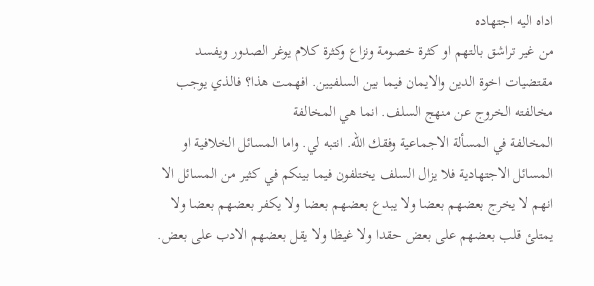اداه اليه اجتهاده
من غير تراشق بالتهم او كثرة خصومة ونزاع وكثرة كلام يوغر الصدور ويفسد مقتضيات اخوة الدين والايمان فيما بين السلفيين. افهمت هذا؟ فالذي يوجب مخالفته الخروج عن منهج السلف. انما هي المخالفة
المخالفة في المسألة الاجماعية وفقك الله. انتبه لي. واما المسائل الخلافية او المسائل الاجتهادية فلا يزال السلف يختلفون فيما بينكم في كثير من المسائل الا انهم لا يخرج بعضهم بعضا ولا يبدع بعضهم بعضا ولا يكفر بعضهم بعضا ولا
يمتلئ قلب بعضهم على بعض حقدا ولا غيظا ولا يقل بعضهم الادب على بعض.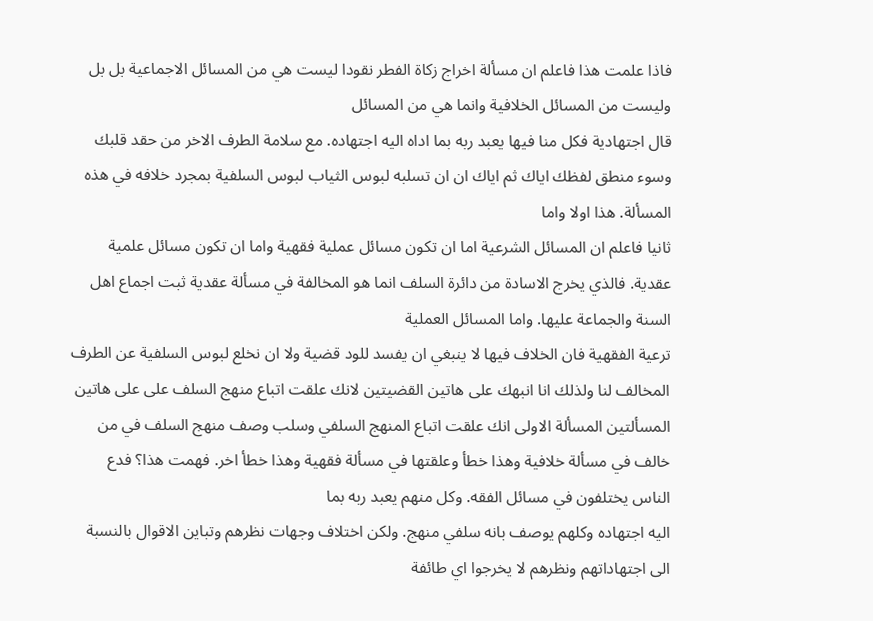فاذا علمت هذا فاعلم ان مسألة اخراج زكاة الفطر نقودا ليست هي من المسائل الاجماعية بل بل وليست من المسائل الخلافية وانما هي من المسائل
قال اجتهادية فكل منا فيها يعبد ربه بما اداه اليه اجتهاده. مع سلامة الطرف الاخر من حقد قلبك وسوء منطق لفظك اياك ثم اياك ان ان تسلبه لبوس الثياب لبوس السلفية بمجرد خلافه في هذه المسألة. هذا اولا واما
ثانيا فاعلم ان المسائل الشرعية اما ان تكون مسائل عملية فقهية واما ان تكون مسائل علمية عقدية. فالذي يخرج الاسادة من دائرة السلف انما هو المخالفة في مسألة عقدية ثبت اجماع اهل السنة والجماعة عليها. واما المسائل العملية
ترعية الفقهية فان الخلاف فيها لا ينبغي ان يفسد للود قضية ولا ان نخلع لبوس السلفية عن الطرف المخالف لنا ولذلك انا انبهك على هاتين القضيتين لانك علقت اتباع منهج السلف على على هاتين
المسألتين المسألة الاولى انك علقت اتباع المنهج السلفي وسلب وصف منهج السلف في من خالف في مسألة خلافية وهذا خطأ وعلقتها في مسألة فقهية وهذا خطأ اخر. فهمت هذا؟ فدع الناس يختلفون في مسائل الفقه. وكل منهم يعبد ربه بما
اليه اجتهاده وكلهم يوصف بانه سلفي منهج. ولكن اختلاف وجهات نظرهم وتباين الاقوال بالنسبة الى اجتهاداتهم ونظرهم لا يخرجوا اي طائفة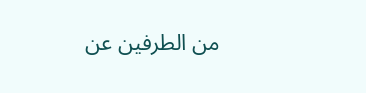من الطرفين عن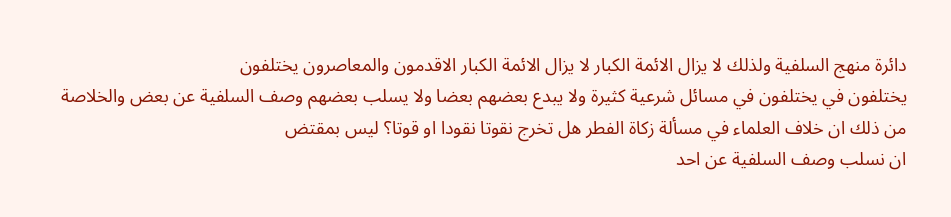دائرة منهج السلفية ولذلك لا يزال الائمة الكبار لا يزال الائمة الكبار الاقدمون والمعاصرون يختلفون
يختلفون في يختلفون في مسائل شرعية كثيرة ولا يبدع بعضهم بعضا ولا يسلب بعضهم وصف السلفية عن بعض والخلاصة من ذلك ان خلاف العلماء في مسألة زكاة الفطر هل تخرج نقوتا نقودا او قوتا؟ ليس بمقتض
ان نسلب وصف السلفية عن احد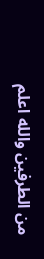من الطرفين والله اعلم